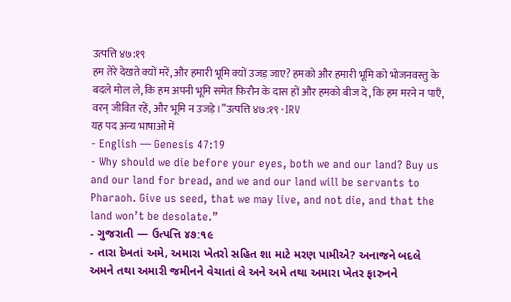उत्पत्ति ४७:१९
हम तेरे देखते क्यों मरें, और हमारी भूमि क्यों उजड़ जाए? हमको और हमारी भूमि को भोजनवस्तु के बदले मोल ले, कि हम अपनी भूमि समेत फ़िरौन के दास हों और हमको बीज दे, कि हम मरने न पाएँ, वरन् जीवित रहें, और भूमि न उजड़े।”उत्पत्ति ४७:१९ · IRV
यह पद अन्य भाषाओं में
- English — Genesis 47:19
- Why should we die before your eyes, both we and our land? Buy us and our land for bread, and we and our land will be servants to Pharaoh. Give us seed, that we may live, and not die, and that the land won’t be desolate.”
- ગુજરાતી — ઉત્પત્તિ ૪૭:૧૯
- તારા દેખતાં અમે, અમારા ખેતરો સહિત શા માટે મરણ પામીએ? અનાજને બદલે અમને તથા અમારી જમીનને વેચાતાં લે અને અમે તથા અમારા ખેતર ફારુનને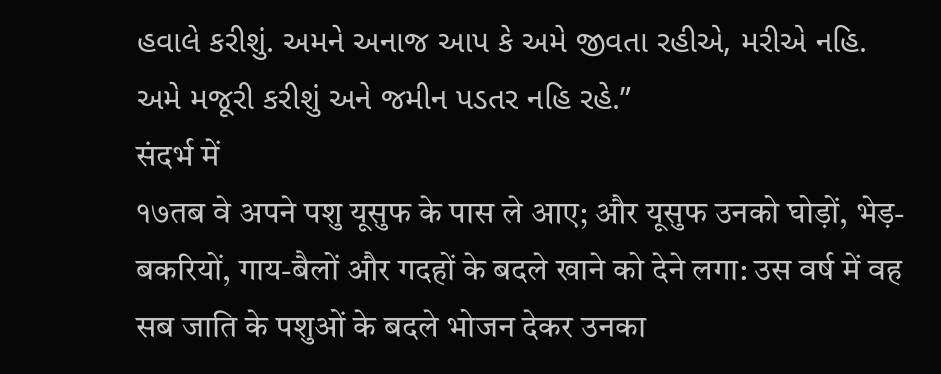હવાલે કરીશું. અમને અનાજ આપ કે અમે જીવતા રહીએ, મરીએ નહિ. અમે મજૂરી કરીશું અને જમીન પડતર નહિ રહે.”
संदर्भ में
१७तब वे अपने पशु यूसुफ के पास ले आए; और यूसुफ उनको घोड़ों, भेड़-बकरियों, गाय-बैलों और गदहों के बदले खाने को देने लगा: उस वर्ष में वह सब जाति के पशुओं के बदले भोजन देकर उनका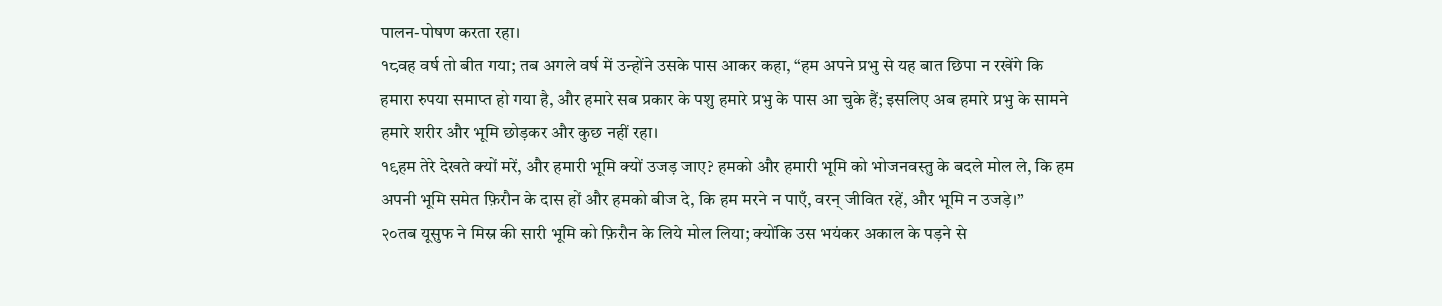पालन-पोषण करता रहा।
१८वह वर्ष तो बीत गया; तब अगले वर्ष में उन्होंने उसके पास आकर कहा, “हम अपने प्रभु से यह बात छिपा न रखेंगे कि हमारा रुपया समाप्त हो गया है, और हमारे सब प्रकार के पशु हमारे प्रभु के पास आ चुके हैं; इसलिए अब हमारे प्रभु के सामने हमारे शरीर और भूमि छोड़कर और कुछ नहीं रहा।
१९हम तेरे देखते क्यों मरें, और हमारी भूमि क्यों उजड़ जाए? हमको और हमारी भूमि को भोजनवस्तु के बदले मोल ले, कि हम अपनी भूमि समेत फ़िरौन के दास हों और हमको बीज दे, कि हम मरने न पाएँ, वरन् जीवित रहें, और भूमि न उजड़े।”
२०तब यूसुफ ने मिस्र की सारी भूमि को फ़िरौन के लिये मोल लिया; क्योंकि उस भयंकर अकाल के पड़ने से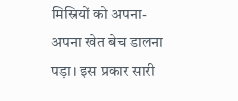मिस्रियों को अपना-अपना खेत बेच डालना पड़ा। इस प्रकार सारी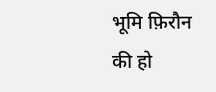भूमि फ़िरौन की हो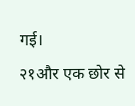गई।
२१और एक छोर से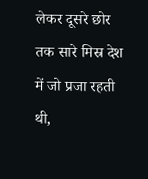लेकर दूसरे छोर तक सारे मिस्र देश में जो प्रजा रहती थी,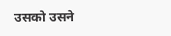उसको उसने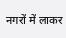नगरों में लाकर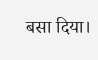बसा दिया।